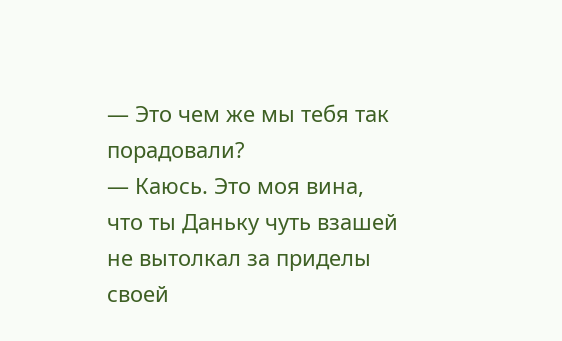— Это чем же мы тебя так порадовали?
— Каюсь. Это моя вина, что ты Даньку чуть взашей не вытолкал за приделы своей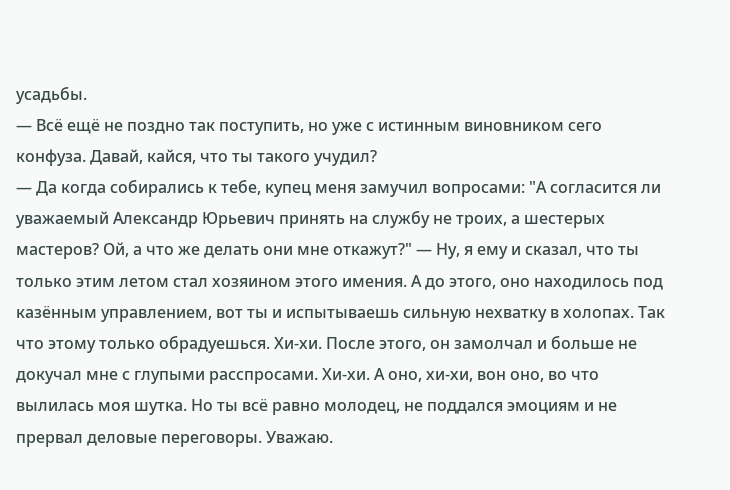усадьбы.
— Всё ещё не поздно так поступить, но уже с истинным виновником сего конфуза. Давай, кайся, что ты такого учудил?
— Да когда собирались к тебе, купец меня замучил вопросами: "А согласится ли уважаемый Александр Юрьевич принять на службу не троих, а шестерых мастеров? Ой, а что же делать они мне откажут?" — Ну, я ему и сказал, что ты только этим летом стал хозяином этого имения. А до этого, оно находилось под казённым управлением, вот ты и испытываешь сильную нехватку в холопах. Так что этому только обрадуешься. Хи-хи. После этого, он замолчал и больше не докучал мне с глупыми расспросами. Хи-хи. А оно, хи-хи, вон оно, во что вылилась моя шутка. Но ты всё равно молодец, не поддался эмоциям и не прервал деловые переговоры. Уважаю.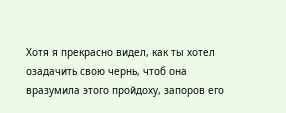Хотя я прекрасно видел, как ты хотел озадачить свою чернь, чтоб она вразумила этого пройдоху, запоров его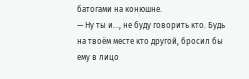батогами на конюшне.
— Ну ты и…, не буду говорить кто. Будь на твоём месте кто другой, бросил бы ему в лицо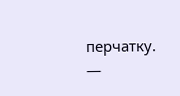перчатку.
—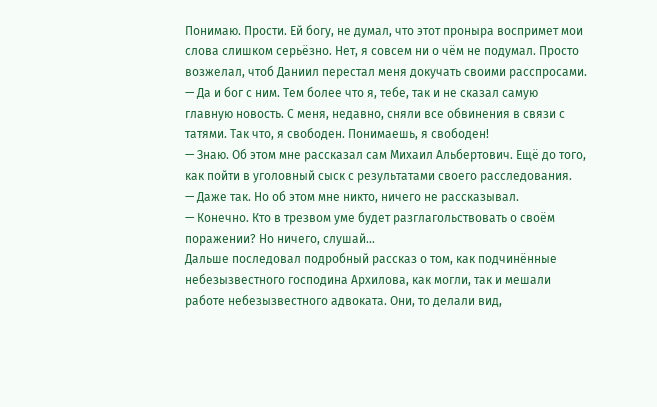Понимаю. Прости. Ей богу, не думал, что этот проныра воспримет мои слова слишком серьёзно. Нет, я совсем ни о чём не подумал. Просто возжелал, чтоб Даниил перестал меня докучать своими расспросами.
— Да и бог с ним. Тем более что я, тебе, так и не сказал самую главную новость. С меня, недавно, сняли все обвинения в связи с татями. Так что, я свободен. Понимаешь, я свободен!
— Знаю. Об этом мне рассказал сам Михаил Альбертович. Ещё до того, как пойти в уголовный сыск с результатами своего расследования.
— Даже так. Но об этом мне никто, ничего не рассказывал.
— Конечно. Кто в трезвом уме будет разглагольствовать о своём поражении? Но ничего, слушай…
Дальше последовал подробный рассказ о том, как подчинённые небезызвестного господина Архилова, как могли, так и мешали работе небезызвестного адвоката. Они, то делали вид,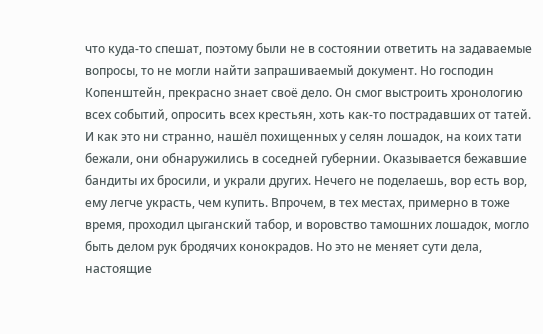что куда-то спешат, поэтому были не в состоянии ответить на задаваемые вопросы, то не могли найти запрашиваемый документ. Но господин Копенштейн, прекрасно знает своё дело. Он смог выстроить хронологию всех событий, опросить всех крестьян, хоть как-то пострадавших от татей. И как это ни странно, нашёл похищенных у селян лошадок, на коих тати бежали, они обнаружились в соседней губернии. Оказывается бежавшие бандиты их бросили, и украли других. Нечего не поделаешь, вор есть вор, ему легче украсть, чем купить. Впрочем, в тех местах, примерно в тоже время, проходил цыганский табор, и воровство тамошних лошадок, могло быть делом рук бродячих конокрадов. Но это не меняет сути дела, настоящие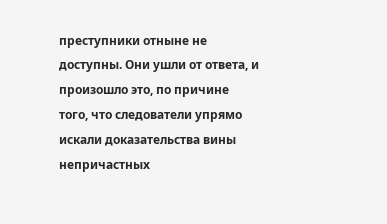преступники отныне не доступны. Они ушли от ответа, и произошло это, по причине того, что следователи упрямо искали доказательства вины непричастных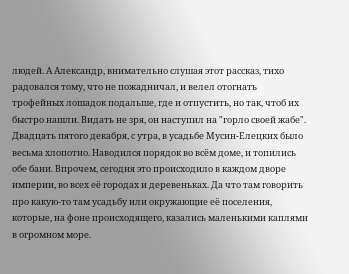людей. А Александр, внимательно слушая этот рассказ, тихо радовался тому, что не пожадничал, и велел отогнать трофейных лошадок подальше, где и отпустить, но так, чтоб их быстро нашли. Видать не зря, он наступил на "горло своей жабе".
Двадцать пятого декабря, с утра, в усадьбе Мусин-Елецких было весьма хлопотно. Наводился порядок во всём доме, и топились обе бани. Впрочем, сегодня это происходило в каждом дворе империи, во всех её городах и деревеньках. Да что там говорить про какую-то там усадьбу или окружающие её поселения, которые, на фоне происходящего, казались маленькими каплями в огромном море.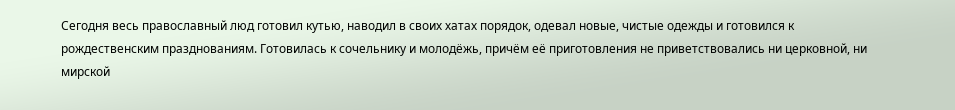Сегодня весь православный люд готовил кутью, наводил в своих хатах порядок, одевал новые, чистые одежды и готовился к рождественским празднованиям. Готовилась к сочельнику и молодёжь, причём её приготовления не приветствовались ни церковной, ни мирской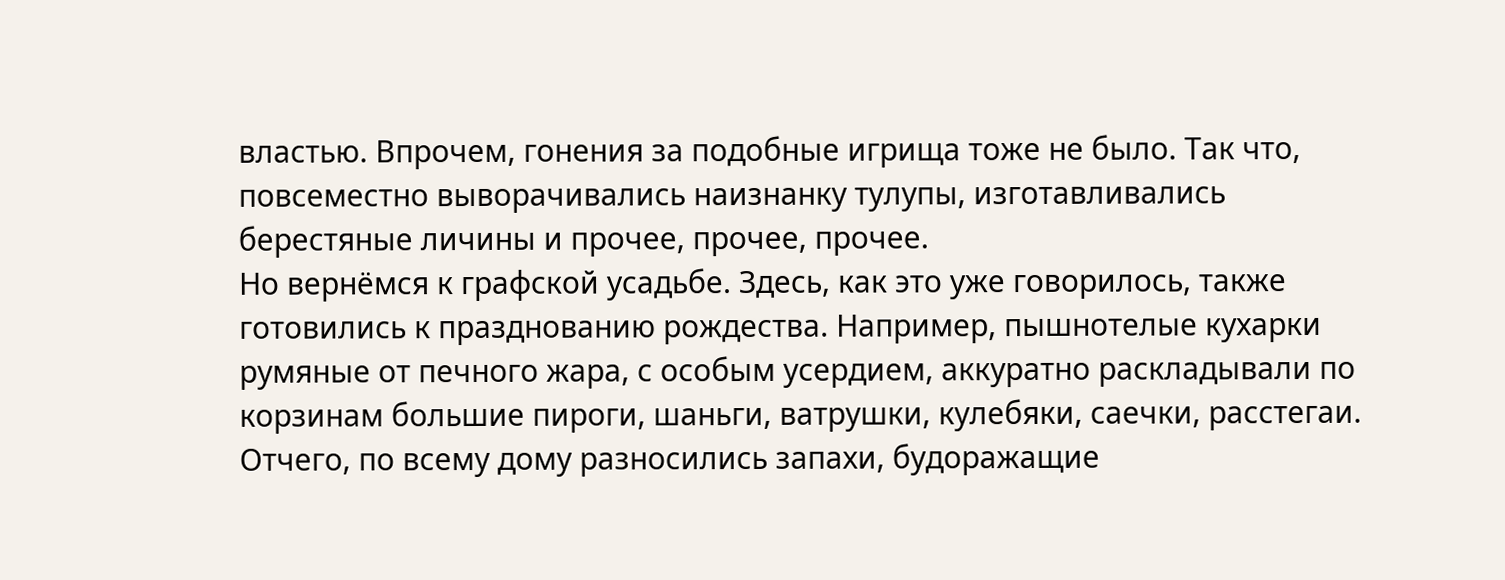властью. Впрочем, гонения за подобные игрища тоже не было. Так что, повсеместно выворачивались наизнанку тулупы, изготавливались берестяные личины и прочее, прочее, прочее.
Но вернёмся к графской усадьбе. Здесь, как это уже говорилось, также готовились к празднованию рождества. Например, пышнотелые кухарки румяные от печного жара, с особым усердием, аккуратно раскладывали по корзинам большие пироги, шаньги, ватрушки, кулебяки, саечки, расстегаи. Отчего, по всему дому разносились запахи, будоражащие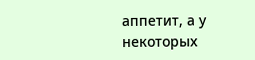аппетит, а у некоторых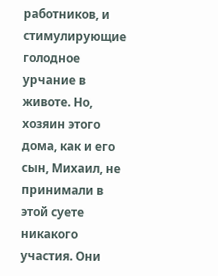работников, и стимулирующие голодное урчание в животе. Но, хозяин этого дома, как и его сын, Михаил, не принимали в этой суете никакого участия. Они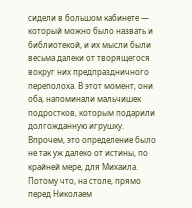сидели в большом кабинете — который можно было назвать и библиотекой, и их мысли были весьма далеки от творящегося вокруг них предпраздничного переполоха. В этот момент, они оба, напоминали мальчишек подростков, которым подарили долгожданную игрушку. Впрочем, это определение было не так уж далеко от истины, по крайней мере, для Михаила. Потому что, на столе, прямо перед Николаем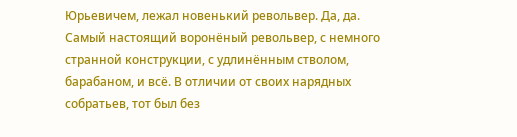Юрьевичем, лежал новенький револьвер. Да, да. Самый настоящий воронёный револьвер, с немного странной конструкции, с удлинённым стволом, барабаном, и всё. В отличии от своих нарядных собратьев, тот был без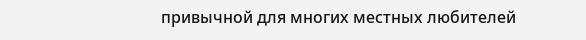привычной для многих местных любителей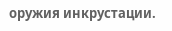оружия инкрустации.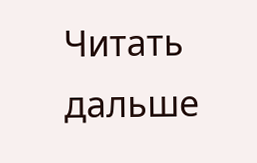Читать дальше